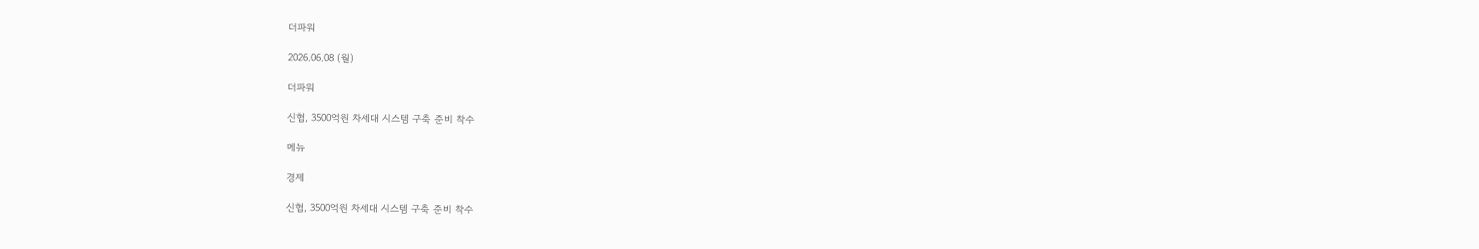더파워

2026.06.08 (월)

더파워

신협, 3500억원 차세대 시스템 구축 준비 착수

메뉴

경제

신협, 3500억원 차세대 시스템 구축 준비 착수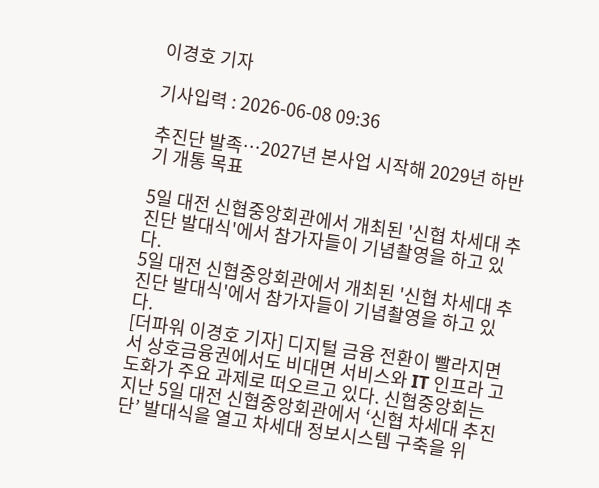이경호 기자

기사입력 : 2026-06-08 09:36

추진단 발족…2027년 본사업 시작해 2029년 하반기 개통 목표

5일 대전 신협중앙회관에서 개최된 '신협 차세대 추진단 발대식'에서 참가자들이 기념촬영을 하고 있다.
5일 대전 신협중앙회관에서 개최된 '신협 차세대 추진단 발대식'에서 참가자들이 기념촬영을 하고 있다.
[더파워 이경호 기자] 디지털 금융 전환이 빨라지면서 상호금융권에서도 비대면 서비스와 IT 인프라 고도화가 주요 과제로 떠오르고 있다. 신협중앙회는 지난 5일 대전 신협중앙회관에서 ‘신협 차세대 추진단’ 발대식을 열고 차세대 정보시스템 구축을 위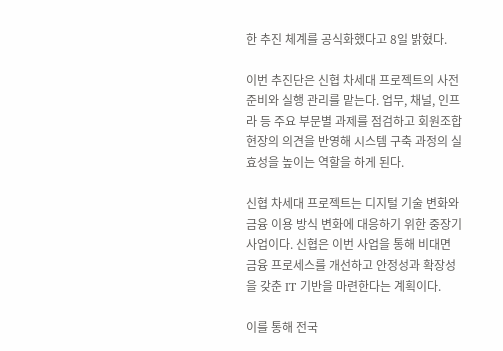한 추진 체계를 공식화했다고 8일 밝혔다.

이번 추진단은 신협 차세대 프로젝트의 사전 준비와 실행 관리를 맡는다. 업무, 채널, 인프라 등 주요 부문별 과제를 점검하고 회원조합 현장의 의견을 반영해 시스템 구축 과정의 실효성을 높이는 역할을 하게 된다.

신협 차세대 프로젝트는 디지털 기술 변화와 금융 이용 방식 변화에 대응하기 위한 중장기 사업이다. 신협은 이번 사업을 통해 비대면 금융 프로세스를 개선하고 안정성과 확장성을 갖춘 IT 기반을 마련한다는 계획이다.

이를 통해 전국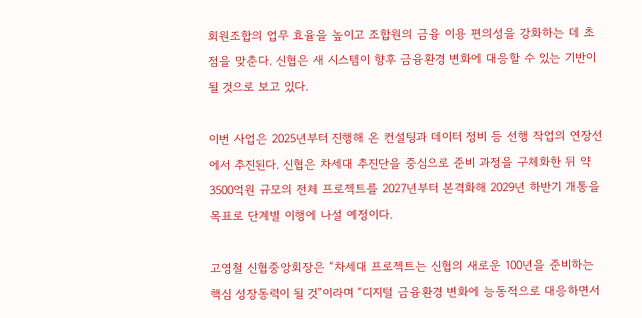회원조합의 업무 효율을 높이고 조합원의 금융 이용 편의성을 강화하는 데 초점을 맞춘다. 신협은 새 시스템이 향후 금융환경 변화에 대응할 수 있는 기반이 될 것으로 보고 있다.

이번 사업은 2025년부터 진행해 온 컨설팅과 데이터 정비 등 선행 작업의 연장선에서 추진된다. 신협은 차세대 추진단을 중심으로 준비 과정을 구체화한 뒤 약 3500억원 규모의 전체 프로젝트를 2027년부터 본격화해 2029년 하반기 개통을 목표로 단계별 이행에 나설 예정이다.

고영철 신협중앙회장은 “차세대 프로젝트는 신협의 새로운 100년을 준비하는 핵심 성장동력이 될 것”이라며 “디지털 금융환경 변화에 능동적으로 대응하면서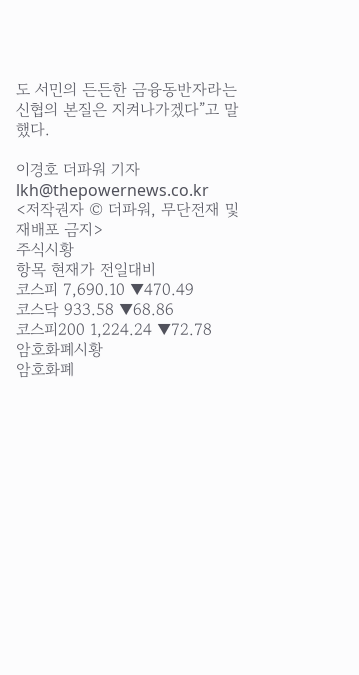도 서민의 든든한 금융동반자라는 신협의 본질은 지켜나가겠다”고 말했다.

이경호 더파워 기자 lkh@thepowernews.co.kr
<저작권자 © 더파워, 무단전재 및 재배포 금지>
주식시황
항목 현재가 전일대비
코스피 7,690.10 ▼470.49
코스닥 933.58 ▼68.86
코스피200 1,224.24 ▼72.78
암호화폐시황
암호화폐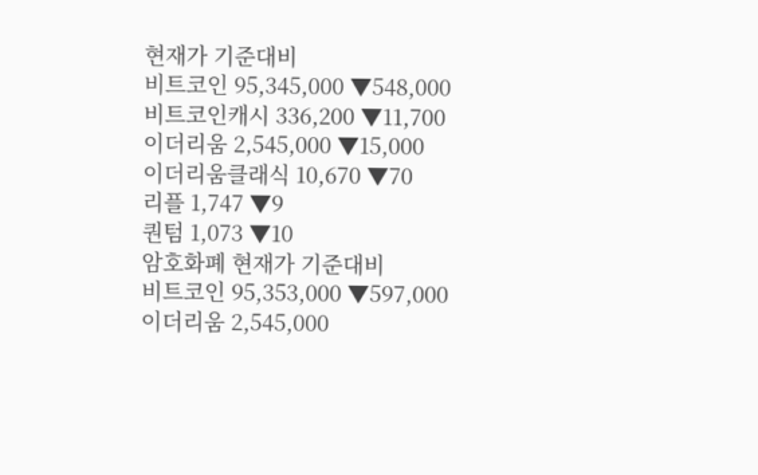현재가 기준대비
비트코인 95,345,000 ▼548,000
비트코인캐시 336,200 ▼11,700
이더리움 2,545,000 ▼15,000
이더리움클래식 10,670 ▼70
리플 1,747 ▼9
퀀텀 1,073 ▼10
암호화폐 현재가 기준대비
비트코인 95,353,000 ▼597,000
이더리움 2,545,000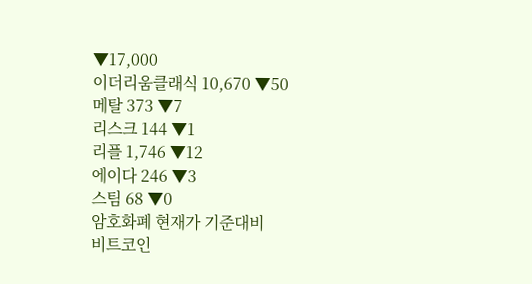▼17,000
이더리움클래식 10,670 ▼50
메탈 373 ▼7
리스크 144 ▼1
리플 1,746 ▼12
에이다 246 ▼3
스팀 68 ▼0
암호화폐 현재가 기준대비
비트코인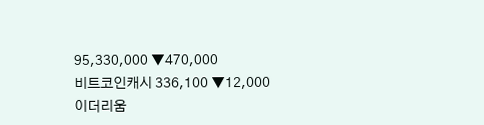95,330,000 ▼470,000
비트코인캐시 336,100 ▼12,000
이더리움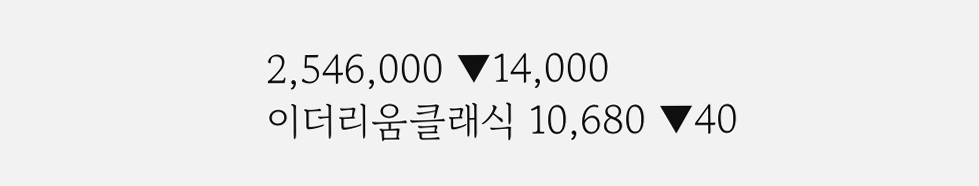2,546,000 ▼14,000
이더리움클래식 10,680 ▼40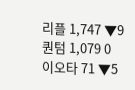리플 1,747 ▼9
퀀텀 1,079 0
이오타 71 ▼5